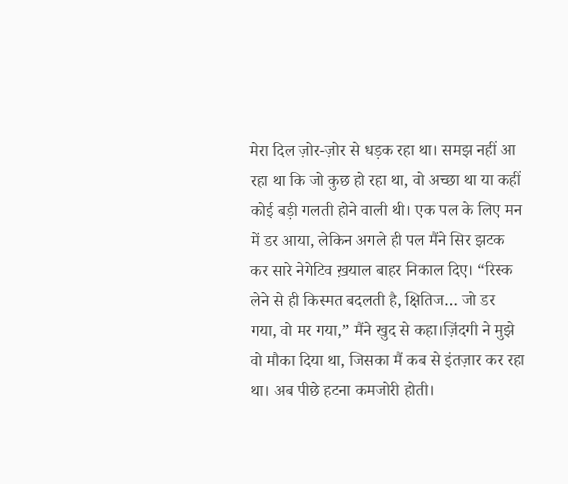मेरा दिल ज़ोर-ज़ोर से धड़क रहा था। समझ नहीं आ रहा था कि जो कुछ हो रहा था, वो अच्छा था या कहीं कोई बड़ी गलती होने वाली थी। एक पल के लिए मन में डर आया, लेकिन अगले ही पल मैंने सिर झटक कर सारे नेगेटिव ख़याल बाहर निकाल दिए। “रिस्क लेने से ही किस्मत बदलती है, क्षितिज… जो डर गया, वो मर गया,” मैंने खुद से कहा।ज़िंदगी ने मुझे वो मौका दिया था, जिसका मैं कब से इंतज़ार कर रहा था। अब पीछे हटना कमजोरी होती।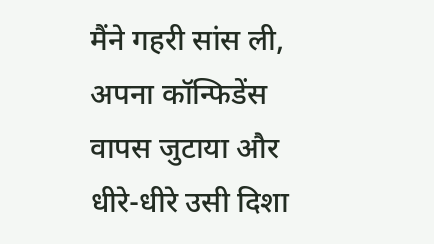मैंने गहरी सांस ली, अपना कॉन्फिडेंस वापस जुटाया और धीरे-धीरे उसी दिशा